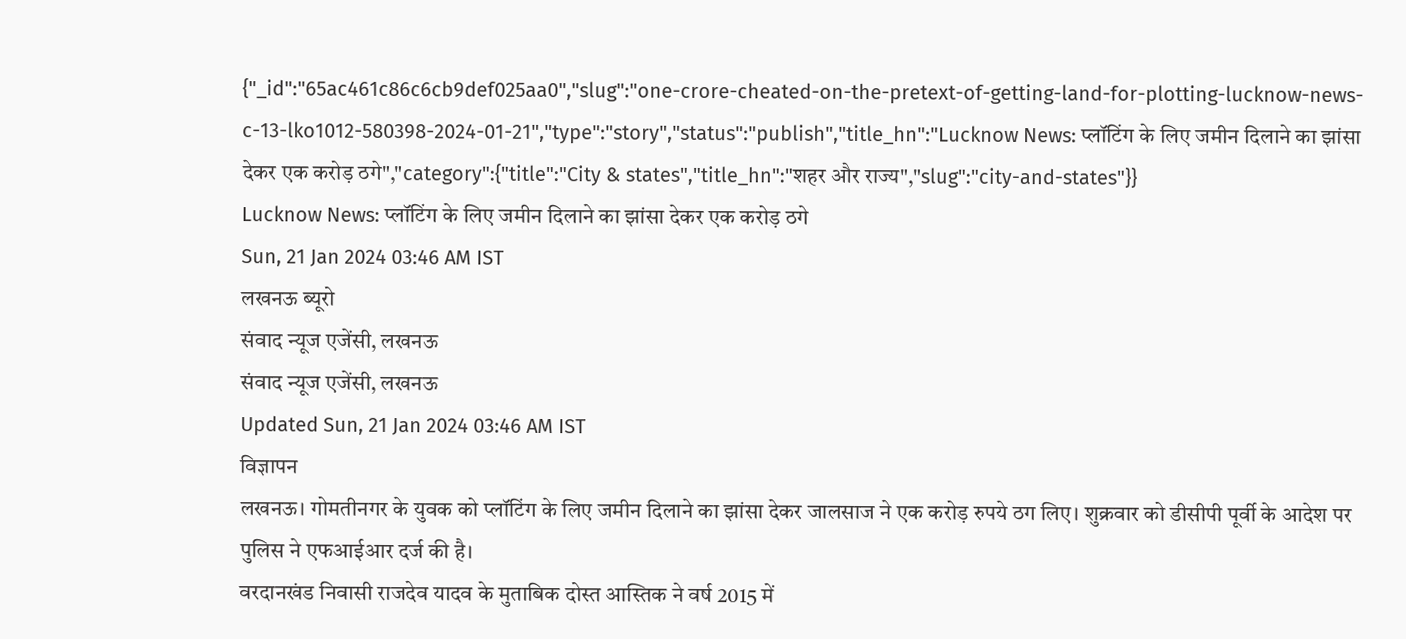{"_id":"65ac461c86c6cb9def025aa0","slug":"one-crore-cheated-on-the-pretext-of-getting-land-for-plotting-lucknow-news-c-13-lko1012-580398-2024-01-21","type":"story","status":"publish","title_hn":"Lucknow News: प्लॉटिंग के लिए जमीन दिलाने का झांसा देकर एक करोड़ ठगे","category":{"title":"City & states","title_hn":"शहर और राज्य","slug":"city-and-states"}}
Lucknow News: प्लॉटिंग के लिए जमीन दिलाने का झांसा देकर एक करोड़ ठगे
Sun, 21 Jan 2024 03:46 AM IST
लखनऊ ब्यूरो
संवाद न्यूज एजेंसी, लखनऊ
संवाद न्यूज एजेंसी, लखनऊ
Updated Sun, 21 Jan 2024 03:46 AM IST
विज्ञापन
लखनऊ। गोमतीनगर के युवक को प्लॉटिंग के लिए जमीन दिलाने का झांसा देकर जालसाज ने एक करोड़ रुपये ठग लिए। शुक्रवार को डीसीपी पूर्वी के आदेश पर पुलिस ने एफआईआर दर्ज की है।
वरदानखंड निवासी राजदेव यादव के मुताबिक दोस्त आस्तिक ने वर्ष 2015 में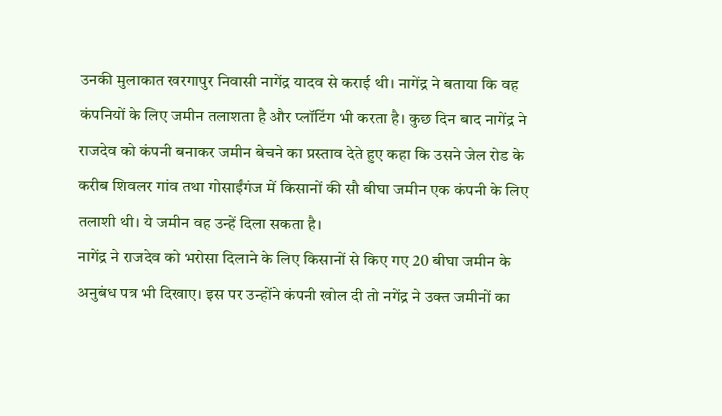उनकी मुलाकात खरगापुर निवासी नागेंद्र यादव से कराई थी। नागेंद्र ने बताया कि वह कंपनियों के लिए जमीन तलाशता है और प्लॉटिंग भी करता है। कुछ दिन बाद नागेंद्र ने राजदेव को कंपनी बनाकर जमीन बेचने का प्रस्ताव देते हुए कहा कि उसने जेल रोड के करीब शिवलर गांव तथा गोसाईंगंज में किसानों की सौ बीघा जमीन एक कंपनी के लिए तलाशी थी। ये जमीन वह उन्हें दिला सकता है।
नागेंद्र ने राजदेव को भरोसा दिलाने के लिए किसानों से किए गए 20 बीघा जमीन के अनुबंध पत्र भी दिखाए। इस पर उन्होंने कंपनी खोल दी तो नगेंद्र ने उक्त जमीनों का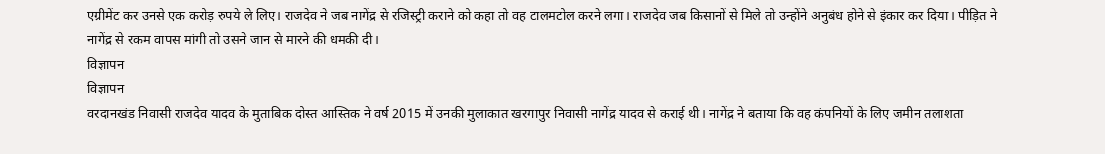एग्रीमेंट कर उनसे एक करोड़ रुपये ले लिए। राजदेव ने जब नागेंद्र से रजिस्ट्री कराने को कहा तो वह टालमटोल करने लगा। राजदेव जब किसानों से मिले तो उन्होंने अनुबंध होने से इंकार कर दिया। पीड़ित ने नागेंद्र से रकम वापस मांगी तो उसने जान से मारने की धमकी दी।
विज्ञापन
विज्ञापन
वरदानखंड निवासी राजदेव यादव के मुताबिक दोस्त आस्तिक ने वर्ष 2015 में उनकी मुलाकात खरगापुर निवासी नागेंद्र यादव से कराई थी। नागेंद्र ने बताया कि वह कंपनियों के लिए जमीन तलाशता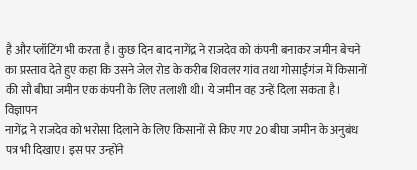है और प्लॉटिंग भी करता है। कुछ दिन बाद नागेंद्र ने राजदेव को कंपनी बनाकर जमीन बेचने का प्रस्ताव देते हुए कहा कि उसने जेल रोड के करीब शिवलर गांव तथा गोसाईंगंज में किसानों की सौ बीघा जमीन एक कंपनी के लिए तलाशी थी। ये जमीन वह उन्हें दिला सकता है।
विज्ञापन
नागेंद्र ने राजदेव को भरोसा दिलाने के लिए किसानों से किए गए 20 बीघा जमीन के अनुबंध पत्र भी दिखाए। इस पर उन्होंने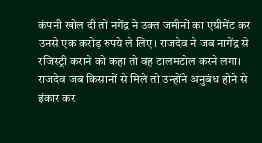कंपनी खोल दी तो नगेंद्र ने उक्त जमीनों का एग्रीमेंट कर उनसे एक करोड़ रुपये ले लिए। राजदेव ने जब नागेंद्र से रजिस्ट्री कराने को कहा तो वह टालमटोल करने लगा। राजदेव जब किसानों से मिले तो उन्होंने अनुबंध होने से इंकार कर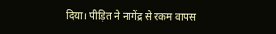दिया। पीड़ित ने नागेंद्र से रकम वापस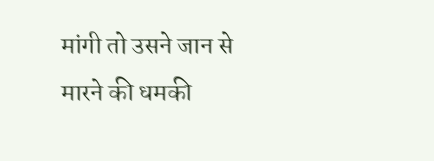मांगी तो उसने जान से मारने की धमकी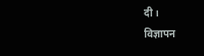दी।
विज्ञापन